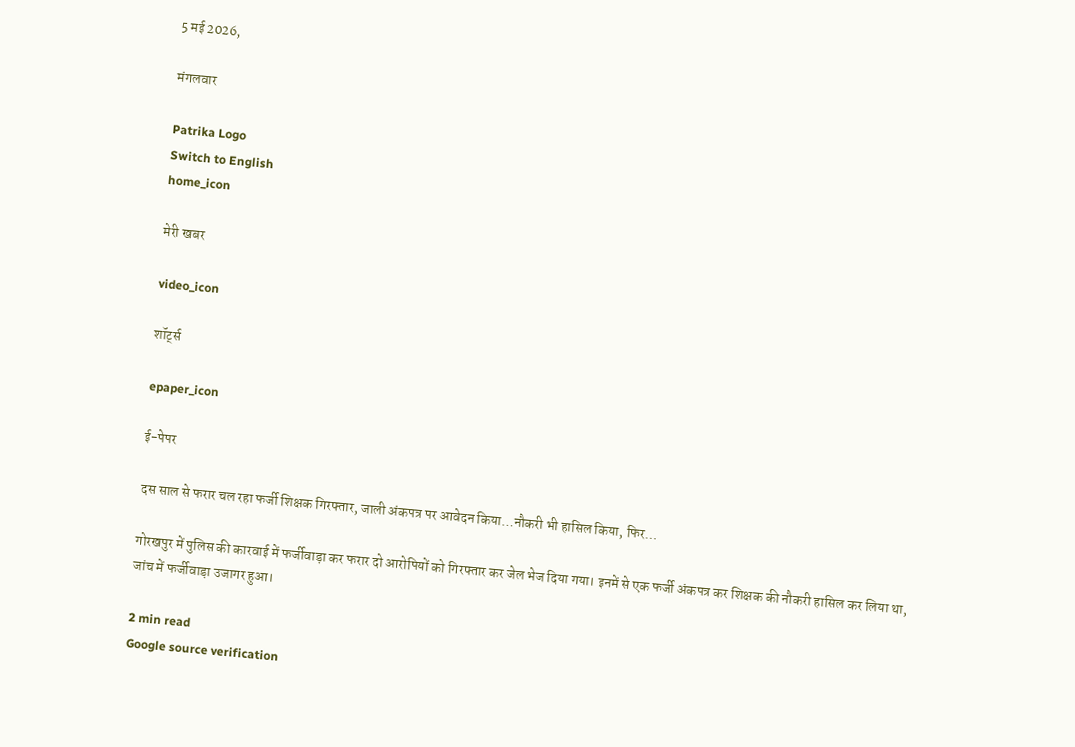5 मई 2026,

मंगलवार

Patrika Logo
Switch to English
home_icon

मेरी खबर

video_icon

शॉर्ट्स

epaper_icon

ई-पेपर

दस साल से फरार चल रहा फर्जी शिक्षक गिरफ्तार, जाली अंकपत्र पर आवेदन किया…नौकरी भी हासिल किया, फिर…

गोरखपुर में पुलिस की कारवाई में फर्जीवाड़ा कर फरार दो आरोपियों को गिरफ्तार कर जेल भेज दिया गया। इनमें से एक फर्जी अंकपत्र कर शिक्षक की नौकरी हासिल कर लिया था, जांच में फर्जीवाड़ा उजागर हुआ।

2 min read
Google source verification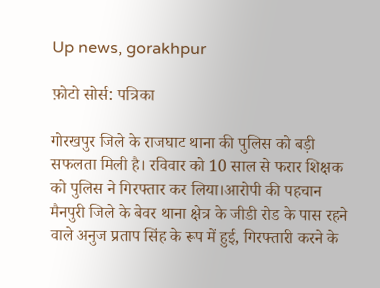Up news, gorakhpur

फ़ोटो सोर्स: पत्रिका

गोरखपुर जिले के राजघाट थाना की पुलिस को बड़ी सफलता मिली है। रविवार को 10 साल से फरार शिक्षक को पुलिस ने गिरफ्तार कर लिया।आरोपी की पहचान मैनपुरी जिले के बेवर थाना क्षेत्र के जीडी रोड के पास रहने वाले अनुज प्रताप सिंह के रूप में हुई, गिरफ्तारी करने के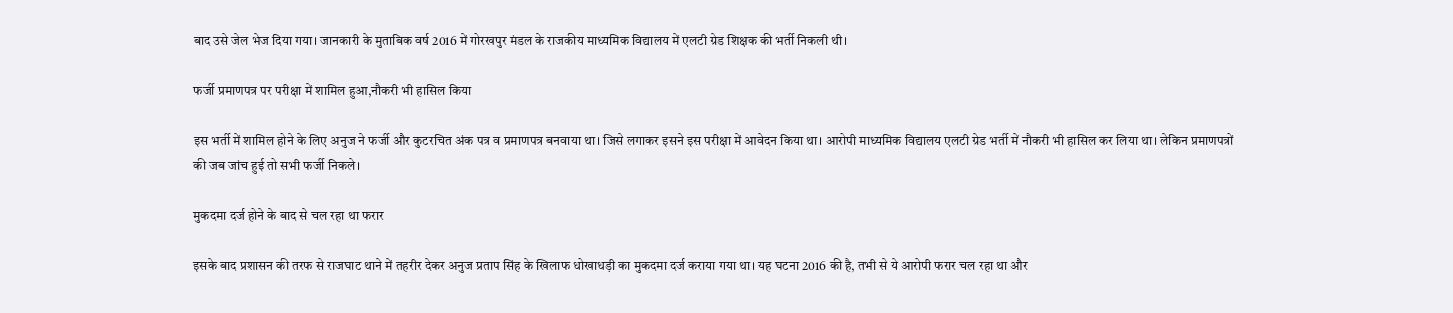बाद उसे जेल भेज दिया गया। जानकारी के मुताबिक वर्ष 2016 में गोरखपुर मंडल के राजकीय माध्यमिक विद्यालय में एलटी ग्रेड शिक्षक की भर्ती निकली थी।

फर्जी प्रमाणपत्र पर परीक्षा में शामिल हुआ,नौकरी भी हासिल किया

इस भर्ती में शामिल होने के लिए अनुज ने फर्जी और कुटरचित अंक पत्र व प्रमाणपत्र बनवाया था। जिसे लगाकर इसने इस परीक्षा में आवेदन किया था। आरोपी माध्यमिक विद्यालय एलटी ग्रेड भर्ती में नौकरी भी हासिल कर लिया था। लेकिन प्रमाणपत्रों की जब जांच हुई तो सभी फर्जी निकले।

मुकदमा दर्ज होने के बाद से चल रहा था फरार

इसके बाद प्रशासन की तरफ से राजघाट थाने में तहरीर देकर अनुज प्रताप सिंह के खिलाफ धोखाधड़ी का मुकदमा दर्ज कराया गया था। यह घटना 2016 की है, तभी से ये आरोपी फरार चल रहा था और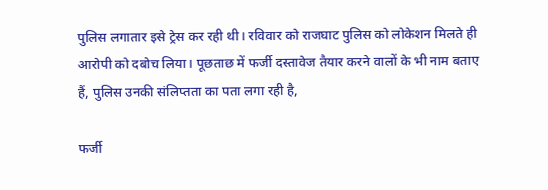पुलिस लगातार इसे ट्रेस कर रही थी। रविवार को राजघाट पुलिस को लोकेशन मिलते ही आरोपी को दबोच लिया। पूछताछ में फर्जी दस्तावेज तैयार करने वालों के भी नाम बताए हैं, पुलिस उनकी संलिप्तता का पता लगा रही है,

फर्जी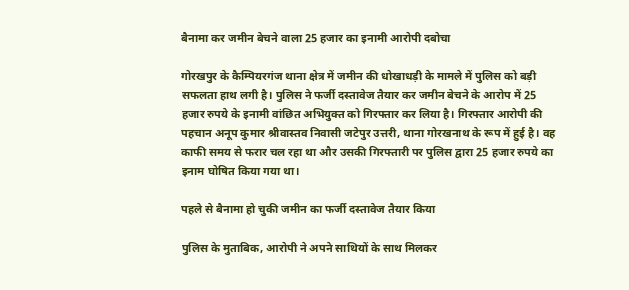बैनामा कर जमीन बेचने वाला 25 हजार का इनामी आरोपी दबोचा

गोरखपुर के कैम्पियरगंज थाना क्षेत्र में जमीन की धोखाधड़ी के मामले में पुलिस को बड़ी सफलता हाथ लगी है। पुलिस ने फर्जी दस्तावेज तैयार कर जमीन बेचने के आरोप में 25 हजार रुपये के इनामी वांछित अभियुक्त को गिरफ्तार कर लिया है। गिरफ्तार आरोपी की पहचान अनूप कुमार श्रीवास्तव निवासी जटेपुर उत्तरी, थाना गोरखनाथ के रूप में हुई है। वह काफी समय से फरार चल रहा था और उसकी गिरफ्तारी पर पुलिस द्वारा 25 हजार रुपये का इनाम घोषित किया गया था।

पहले से बैनामा हो चुकी जमीन का फर्जी दस्तावेज तैयार किया

पुलिस के मुताबिक, आरोपी ने अपने साथियों के साथ मिलकर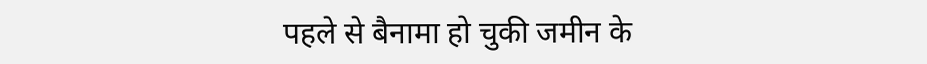पहले से बैनामा हो चुकी जमीन के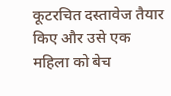कूटरचित दस्तावेज तैयार किए और उसे एक महिला को बेच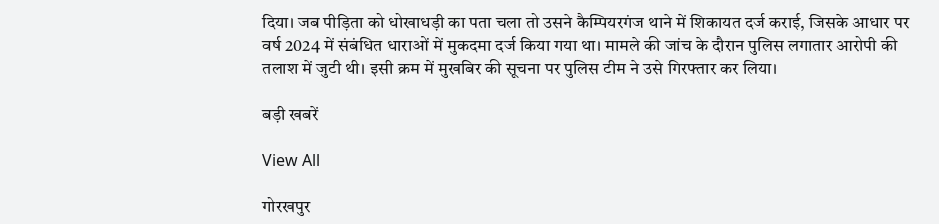दिया। जब पीड़िता को धोखाधड़ी का पता चला तो उसने कैम्पियरगंज थाने में शिकायत दर्ज कराई, जिसके आधार पर वर्ष 2024 में संबंधित धाराओं में मुकदमा दर्ज किया गया था। मामले की जांच के दौरान पुलिस लगातार आरोपी की तलाश में जुटी थी। इसी क्रम में मुखबिर की सूचना पर पुलिस टीम ने उसे गिरफ्तार कर लिया।

बड़ी खबरें

View All

गोरखपुर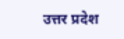उत्तर प्रदेश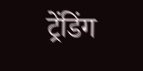ट्रेंडिंग